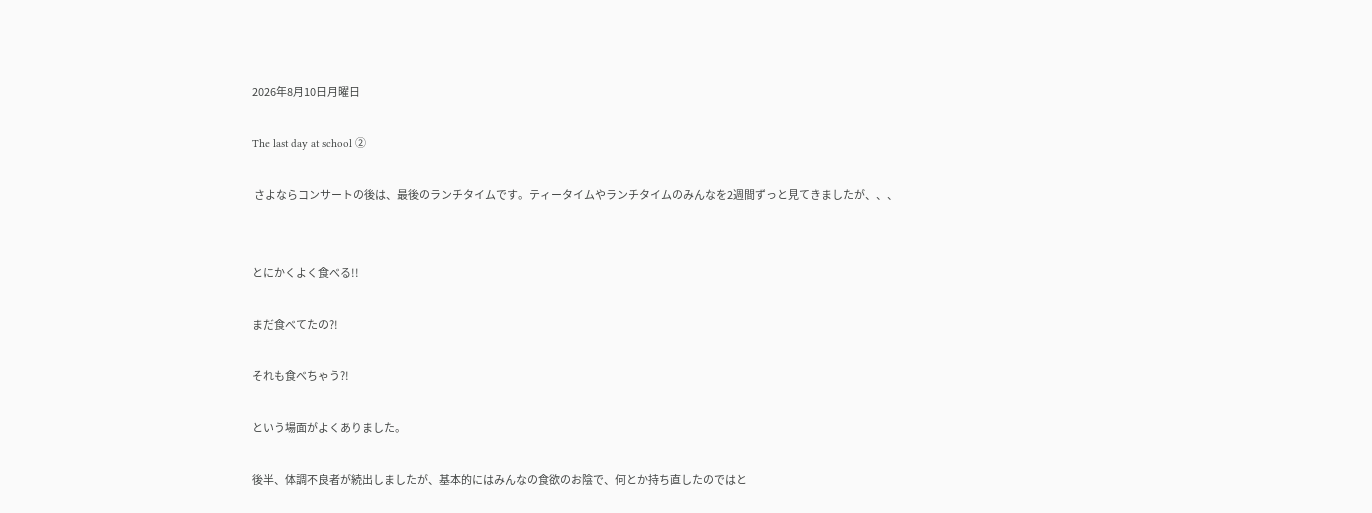2026年8月10日月曜日

The last day at school ②

 さよならコンサートの後は、最後のランチタイムです。ティータイムやランチタイムのみんなを2週間ずっと見てきましたが、、、


とにかくよく食べる!!

まだ食べてたの?!

それも食べちゃう?!

という場面がよくありました。

後半、体調不良者が続出しましたが、基本的にはみんなの食欲のお陰で、何とか持ち直したのではと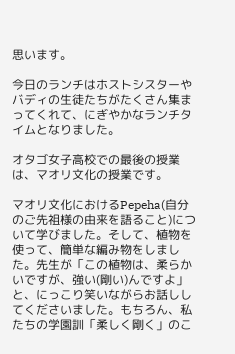思います。

今日のランチはホストシスターやバディの生徒たちがたくさん集まってくれて、にぎやかなランチタイムとなりました。

オタゴ女子高校での最後の授業は、マオリ文化の授業です。

マオリ文化におけるPepeha(自分のご先祖様の由来を語ること)について学びました。そして、植物を使って、簡単な編み物をしました。先生が「この植物は、柔らかいですが、強い(剛い)んですよ」と、にっこり笑いながらお話ししてくださいました。もちろん、私たちの学園訓「柔しく剛く」のこ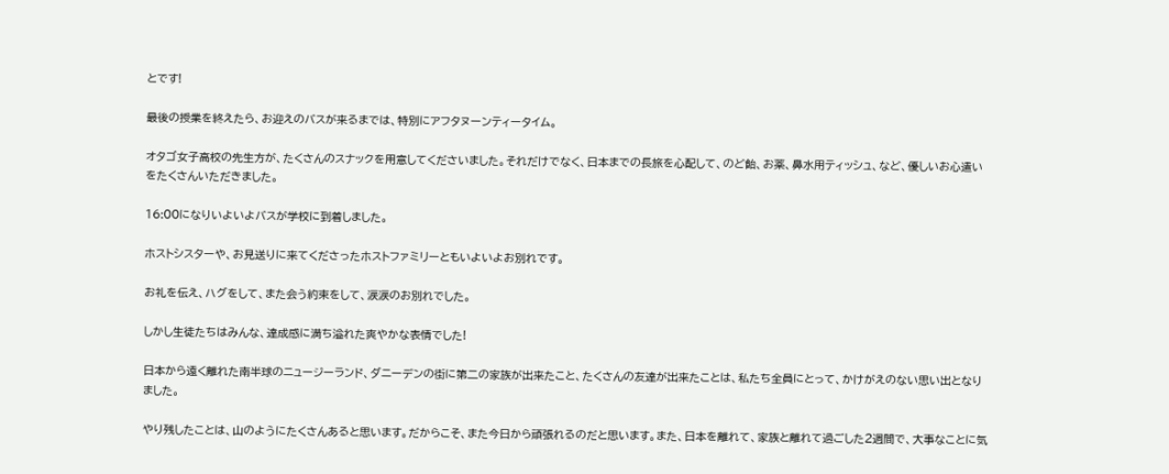とです!

最後の授業を終えたら、お迎えのバスが来るまでは、特別にアフタヌーンティータイム。

オタゴ女子高校の先生方が、たくさんのスナックを用意してくださいました。それだけでなく、日本までの長旅を心配して、のど飴、お薬、鼻水用ティッシュ、など、優しいお心遣いをたくさんいただきました。

16:00になりいよいよバスが学校に到着しました。

ホストシスターや、お見送りに来てくださったホストファミリーともいよいよお別れです。

お礼を伝え、ハグをして、また会う約束をして、涙涙のお別れでした。

しかし生徒たちはみんな、達成感に満ち溢れた爽やかな表情でした!

日本から遠く離れた南半球のニュージーランド、ダニーデンの街に第二の家族が出来たこと、たくさんの友達が出来たことは、私たち全員にとって、かけがえのない思い出となりました。

やり残したことは、山のようにたくさんあると思います。だからこそ、また今日から頑張れるのだと思います。また、日本を離れて、家族と離れて過ごした2週間で、大事なことに気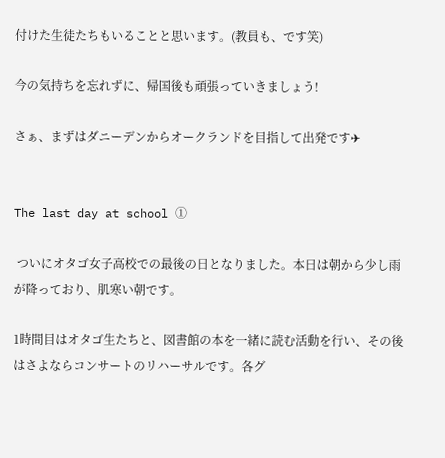付けた生徒たちもいることと思います。(教員も、です笑)

今の気持ちを忘れずに、帰国後も頑張っていきましょう!

さぁ、まずはダニーデンからオークランドを目指して出発です✈


The last day at school ①

 ついにオタゴ女子高校での最後の日となりました。本日は朝から少し雨が降っており、肌寒い朝です。

1時間目はオタゴ生たちと、図書館の本を一緒に読む活動を行い、その後はさよならコンサートのリハーサルです。各グ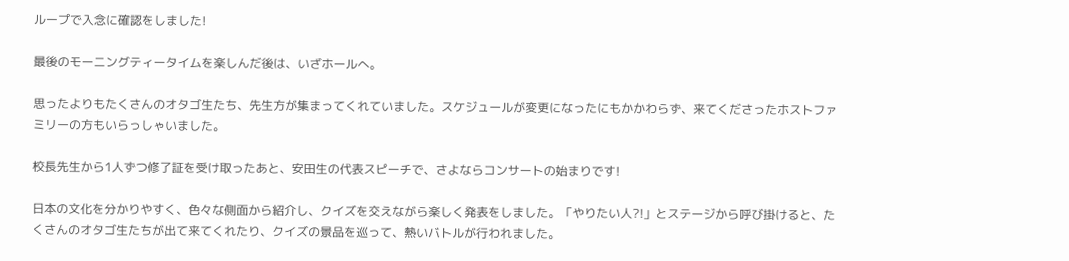ループで入念に確認をしました!

最後のモーニングティータイムを楽しんだ後は、いざホールへ。

思ったよりもたくさんのオタゴ生たち、先生方が集まってくれていました。スケジュールが変更になったにもかかわらず、来てくださったホストファミリーの方もいらっしゃいました。

校長先生から1人ずつ修了証を受け取ったあと、安田生の代表スピーチで、さよならコンサートの始まりです!

日本の文化を分かりやすく、色々な側面から紹介し、クイズを交えながら楽しく発表をしました。「やりたい人?!」とステージから呼び掛けると、たくさんのオタゴ生たちが出て来てくれたり、クイズの景品を巡って、熱いバトルが行われました。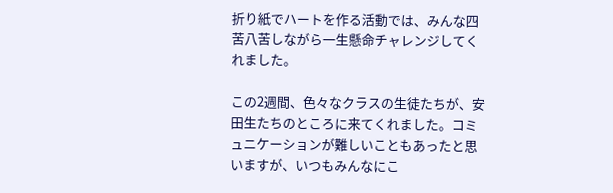折り紙でハートを作る活動では、みんな四苦八苦しながら一生懸命チャレンジしてくれました。

この2週間、色々なクラスの生徒たちが、安田生たちのところに来てくれました。コミュニケーションが難しいこともあったと思いますが、いつもみんなにこ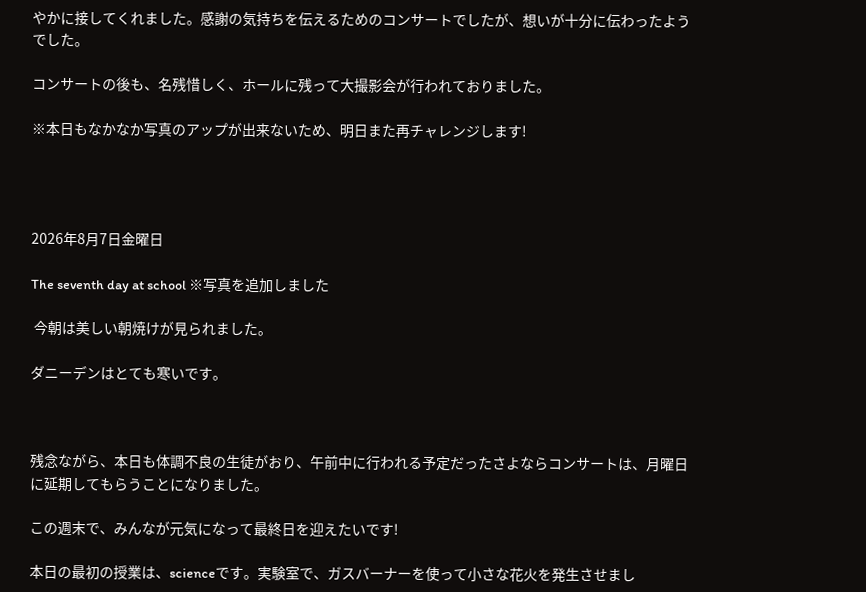やかに接してくれました。感謝の気持ちを伝えるためのコンサートでしたが、想いが十分に伝わったようでした。

コンサートの後も、名残惜しく、ホールに残って大撮影会が行われておりました。

※本日もなかなか写真のアップが出来ないため、明日また再チャレンジします!




2026年8月7日金曜日

The seventh day at school ※写真を追加しました

 今朝は美しい朝焼けが見られました。

ダニーデンはとても寒いです。



残念ながら、本日も体調不良の生徒がおり、午前中に行われる予定だったさよならコンサートは、月曜日に延期してもらうことになりました。

この週末で、みんなが元気になって最終日を迎えたいです!

本日の最初の授業は、scienceです。実験室で、ガスバーナーを使って小さな花火を発生させまし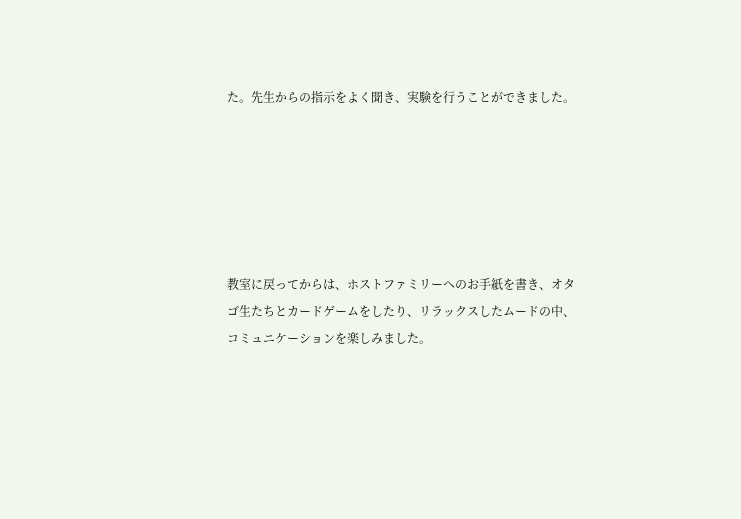た。先生からの指示をよく聞き、実験を行うことができました。






教室に戻ってからは、ホストファミリーへのお手紙を書き、オタゴ生たちとカードゲームをしたり、リラックスしたムードの中、コミュニケーションを楽しみました。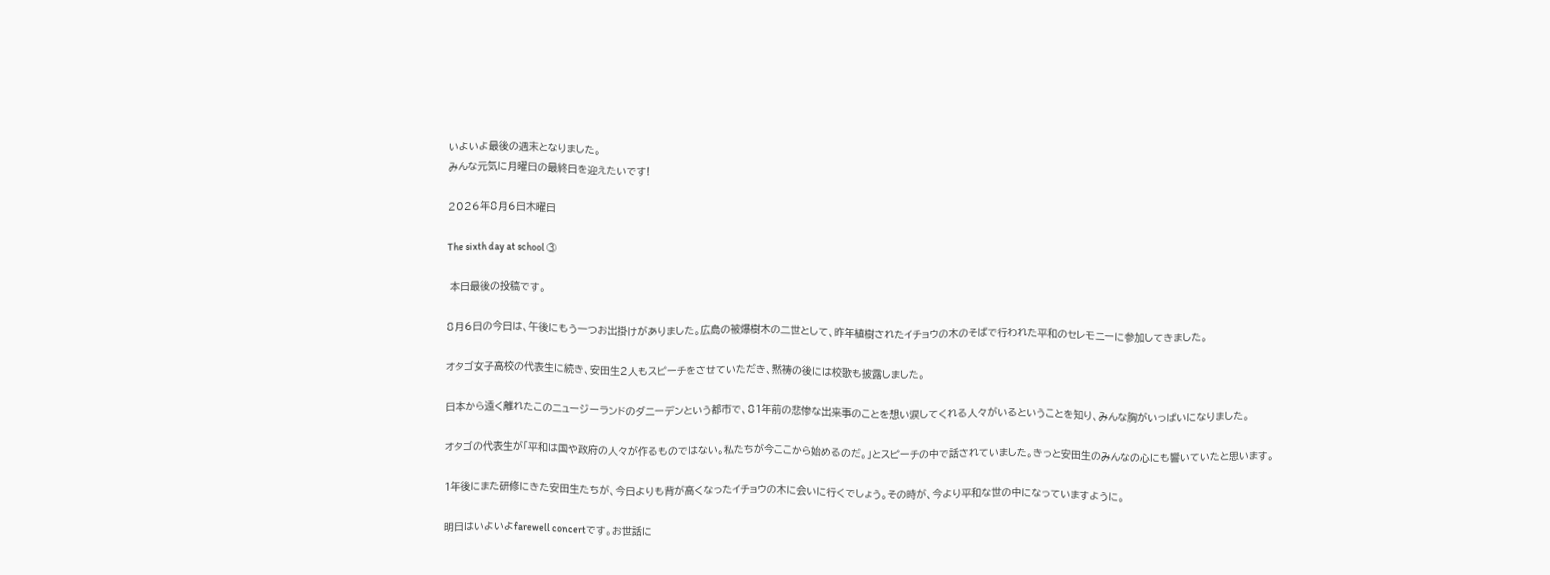いよいよ最後の週末となりました。
みんな元気に月曜日の最終日を迎えたいです!

2026年8月6日木曜日

The sixth day at school ③

 本日最後の投稿です。

8月6日の今日は、午後にもう一つお出掛けがありました。広島の被爆樹木の二世として、昨年植樹されたイチョウの木のそばで行われた平和のセレモニーに参加してきました。

オタゴ女子高校の代表生に続き、安田生2人もスピーチをさせていただき、黙祷の後には校歌も披露しました。

日本から遠く離れたこのニュージーランドのダニーデンという都市で、81年前の悲惨な出来事のことを想い涙してくれる人々がいるということを知り、みんな胸がいっぱいになりました。

オタゴの代表生が「平和は国や政府の人々が作るものではない。私たちが今ここから始めるのだ。」とスピーチの中で話されていました。きっと安田生のみんなの心にも響いていたと思います。

1年後にまた研修にきた安田生たちが、今日よりも背が高くなったイチョウの木に会いに行くでしょう。その時が、今より平和な世の中になっていますように。

明日はいよいよfarewell concertです。お世話に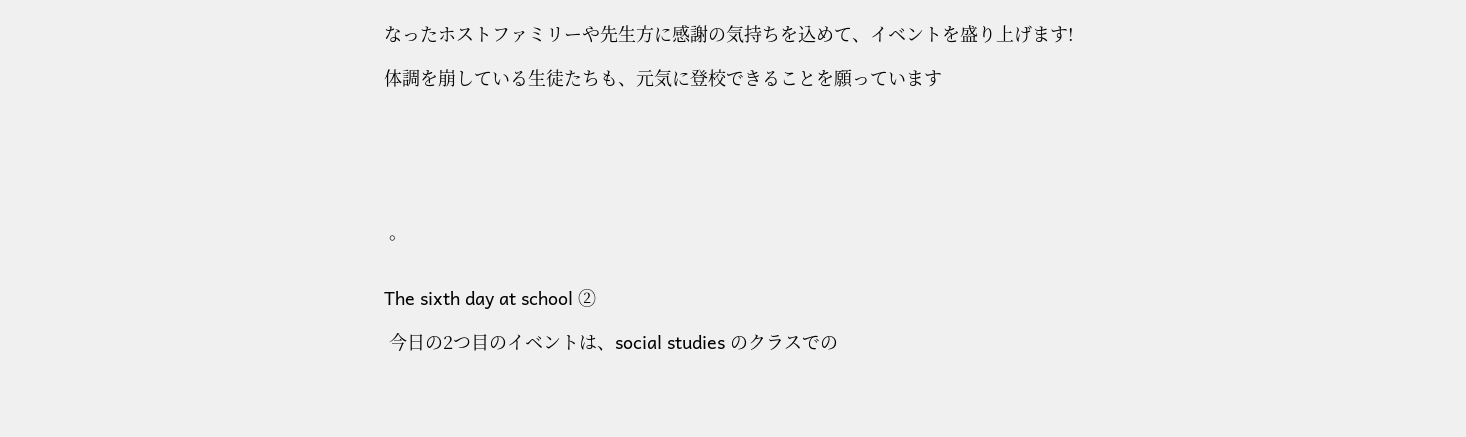なったホストファミリーや先生方に感謝の気持ちを込めて、イベントを盛り上げます!

体調を崩している生徒たちも、元気に登校できることを願っています






 。


The sixth day at school ②

 今日の2つ目のイベントは、social studies のクラスでの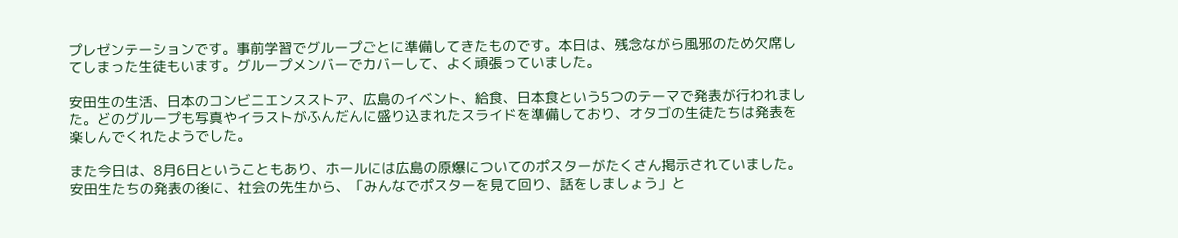プレゼンテーションです。事前学習でグループごとに準備してきたものです。本日は、残念ながら風邪のため欠席してしまった生徒もいます。グループメンバーでカバーして、よく頑張っていました。

安田生の生活、日本のコンビニエンスストア、広島のイベント、給食、日本食という5つのテーマで発表が行われました。どのグループも写真やイラストがふんだんに盛り込まれたスライドを準備しており、オタゴの生徒たちは発表を楽しんでくれたようでした。

また今日は、8月6日ということもあり、ホールには広島の原爆についてのポスターがたくさん掲示されていました。安田生たちの発表の後に、社会の先生から、「みんなでポスターを見て回り、話をしましょう」と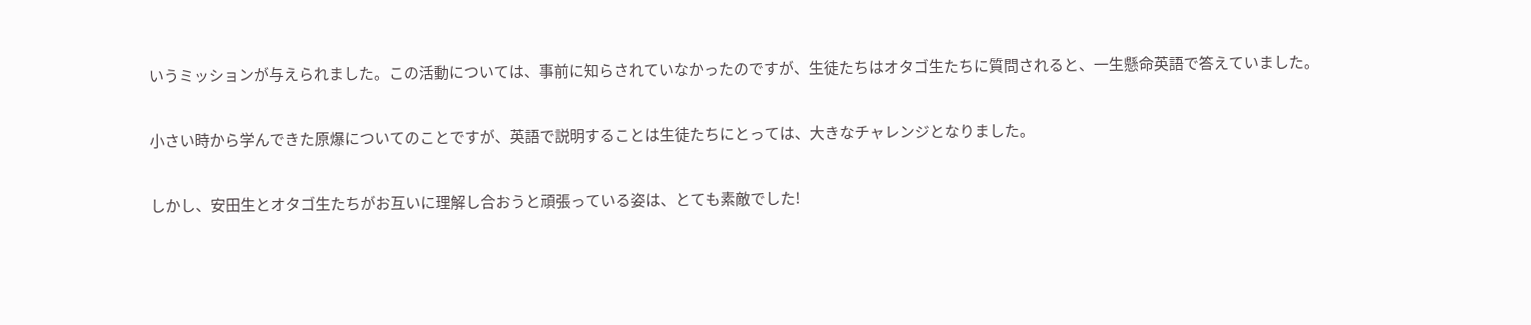いうミッションが与えられました。この活動については、事前に知らされていなかったのですが、生徒たちはオタゴ生たちに質問されると、一生懸命英語で答えていました。

小さい時から学んできた原爆についてのことですが、英語で説明することは生徒たちにとっては、大きなチャレンジとなりました。

しかし、安田生とオタゴ生たちがお互いに理解し合おうと頑張っている姿は、とても素敵でした!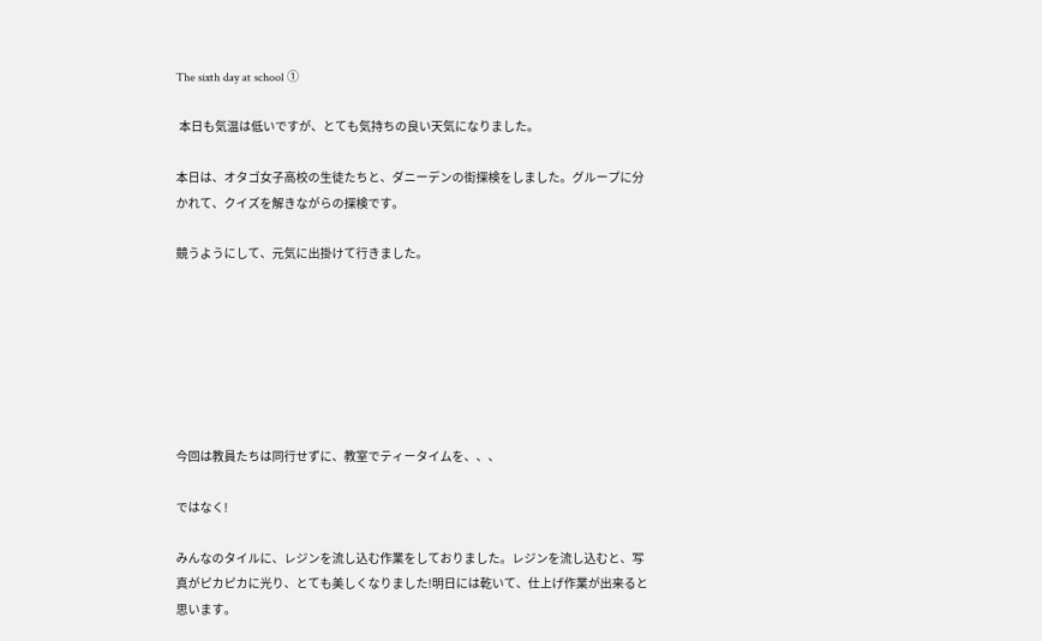The sixth day at school ①

 本日も気温は低いですが、とても気持ちの良い天気になりました。

本日は、オタゴ女子高校の生徒たちと、ダニーデンの街探検をしました。グループに分かれて、クイズを解きながらの探検です。

競うようにして、元気に出掛けて行きました。







今回は教員たちは同行せずに、教室でティータイムを、、、

ではなく!

みんなのタイルに、レジンを流し込む作業をしておりました。レジンを流し込むと、写真がピカピカに光り、とても美しくなりました!明日には乾いて、仕上げ作業が出来ると思います。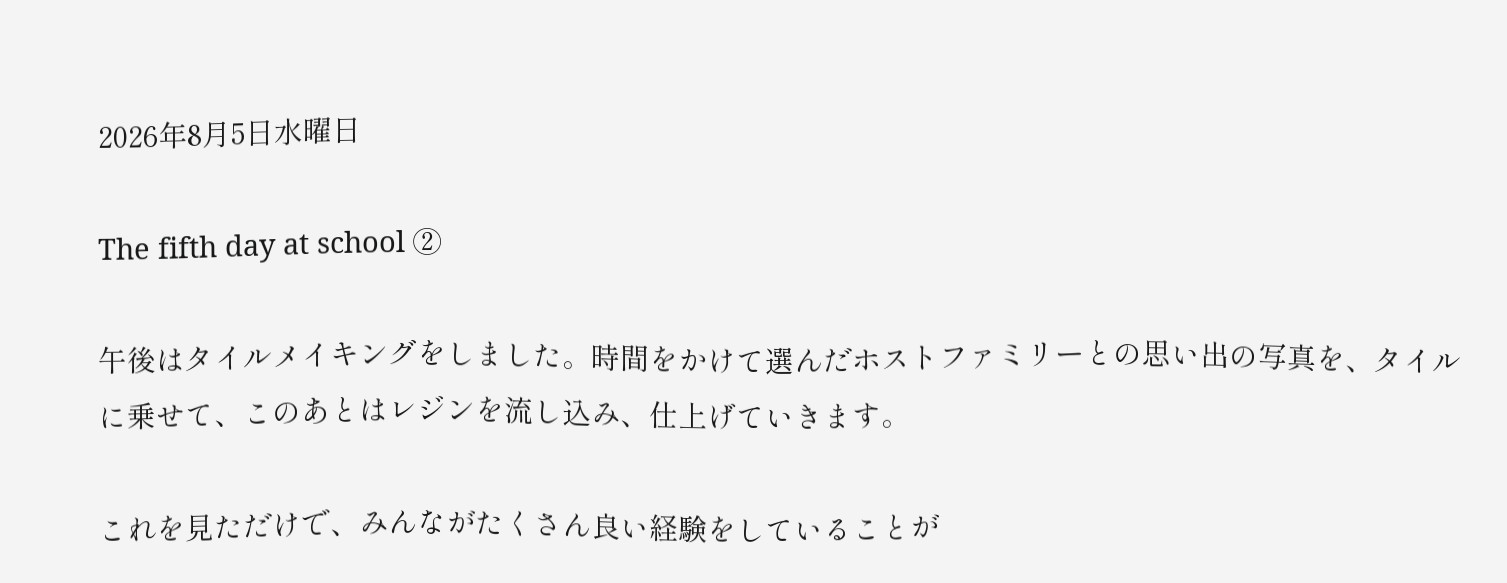2026年8月5日水曜日

The fifth day at school ②

午後はタイルメイキングをしました。時間をかけて選んだホストファミリーとの思い出の写真を、タイルに乗せて、このあとはレジンを流し込み、仕上げていきます。

これを見ただけで、みんながたくさん良い経験をしていることが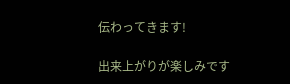伝わってきます!

出来上がりが楽しみです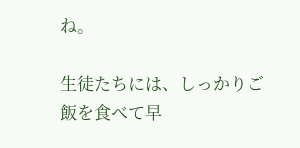ね。

生徒たちには、しっかりご飯を食べて早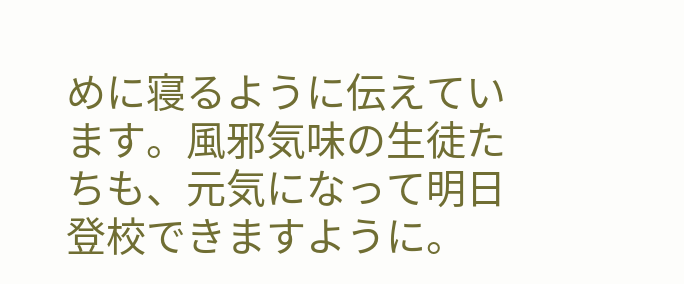めに寝るように伝えています。風邪気味の生徒たちも、元気になって明日登校できますように。